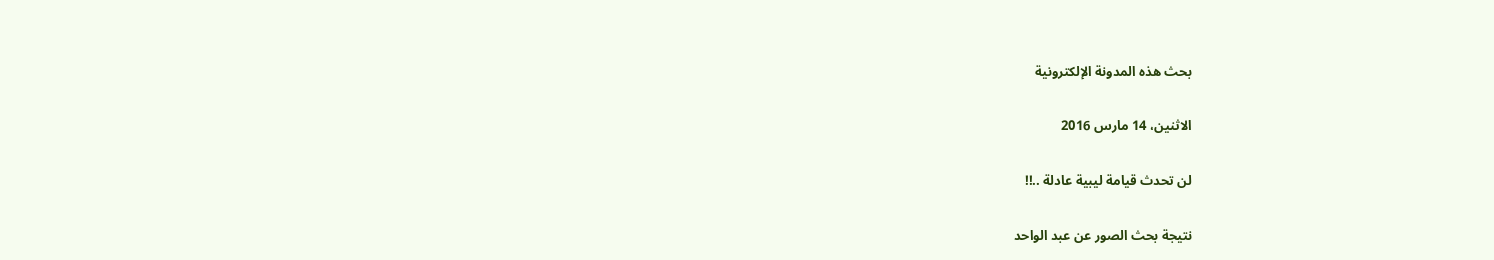بحث هذه المدونة الإلكترونية

الاثنين، 14 مارس 2016

لن تحدث قيامة ليبية عادلة ..!!

نتيجة بحث الصور عن عبد الواحد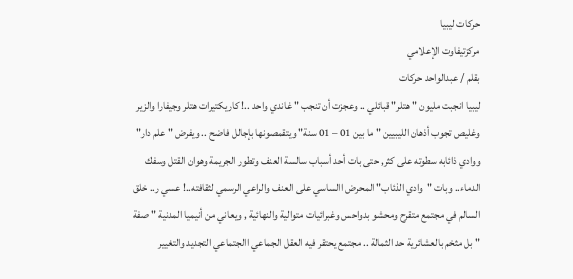حركات ليبيا
مركزتيفاوت الإعلامي
بقلم / عبدالواحد حركات
ليبيا انجبت مليون " هتلر" قبائلي .. وعجزت أن تنجب " غاندي واحد ..! كاريكتيرات هتلر وجيفارا والزير وغليص تجوب أذهان الليبيين " ما بين 01 – 01 سنة" ويتقمصونها بإجالل فاضح .. ويفرض " علم دار" ووادي ذائابه سطوته على كثر, حتى بات أحد أسباب سالسة العنف وتطور الجريمة وهوان القتل وسفك الدماء.. وبات "وادي الذئاب" المحرض االساسي على العنف والراعي الرسمي لثقافته..! عسي ر.. خلق السالم في مجتمع متقرح ومحشو بدواحس وغبرائيات متوالية والنهائية , ويعاني من أنيميا المدنية " صفة " بل مثخم بالعشائرية حد الثمالة .. مجتمع يحتقر فيه العقل الجماعي االجتماعي التجديد والتغيير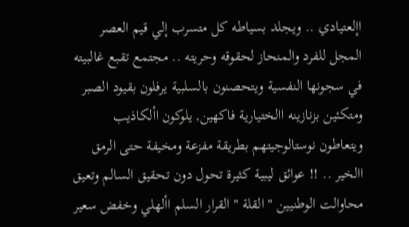اإلعتيادي .. ويجلد بسياطه كل متسرب إلي قيم العصر المجل للفرد والمنحاز لحقوقه وحريته .. مجتمع تقبع غالبيته في سجونها النفسية ويتحصنون بالسلبية يرفلون بقيود الصبر ومتكئين بزنازينه االختيارية فاكهين, يلوكون األكاذيب ويتعاطون نوستالوجيتهم بطريقة مفزعة ومخيفة حتى الرمق االخير .. !! عوائق ليبية كثيرة تحول دون تحقيق السالم وتعيق محاوالت الوطنيين " القلة " القرار السلم األهلي وخفض سعير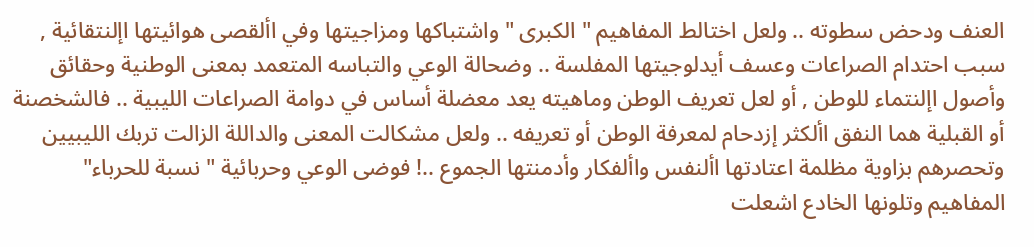العنف ودحض سطوته .. ولعل اختالط المفاهيم " الكبرى " واشتباكها ومزاجيتها وفي األقصى هوائيتها اإلنتقائية , سبب احتدام الصراعات وعسف أيدلوجيتها المفلسة .. وضحالة الوعي والتباسه المتعمد بمعنى الوطنية وحقائق وأصول اإلنتماء للوطن , أو لعل تعريف الوطن وماهيته يعد معضلة أساس في دوامة الصراعات الليبية .. فالشخصنة أو القبلية هما النفق األكثر إزدحام لمعرفة الوطن أو تعريفه .. ولعل مشكالت المعنى والداللة الزالت تربك الليبيين وتحصرهم بزاوية مظلمة اعتادتها األنفس واألفكار وأدمنتها الجموع ..! فوضى الوعي وحربائية " نسبة للحرباء" المفاهيم وتلونها الخادع اشعلت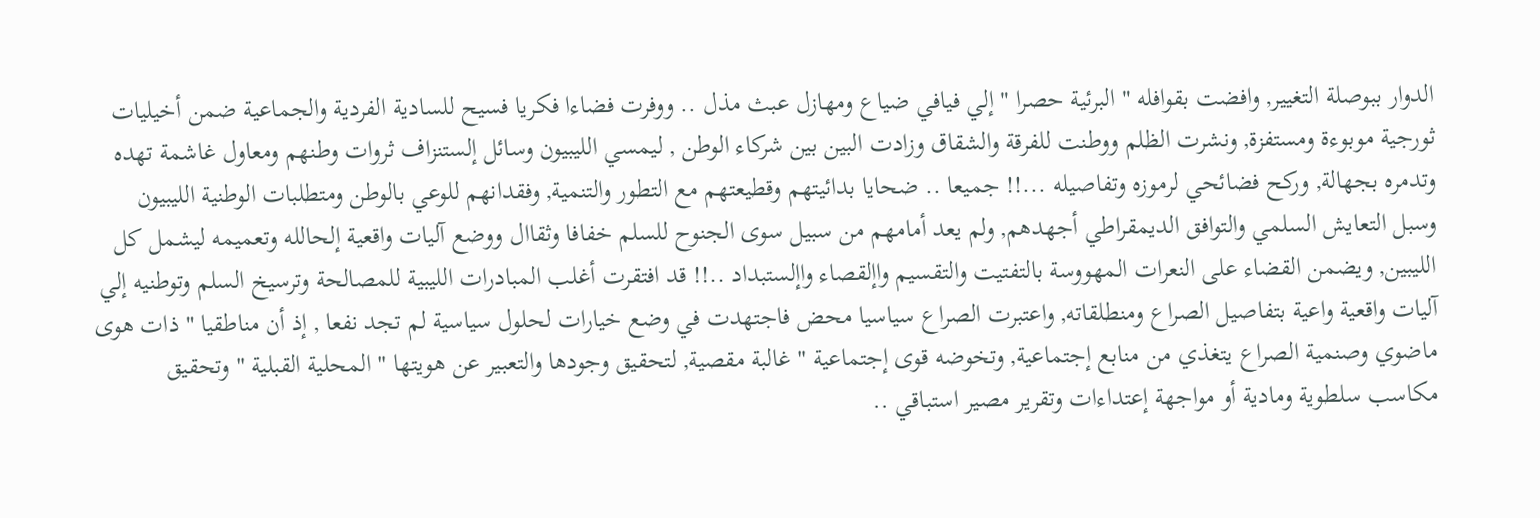الدوار ببوصلة التغيير, وافضت بقوافله " البرئية حصرا " إلي فيافي ضياع ومهازل عبث مذل .. ووفرت فضاءا فكريا فسيح للسادية الفردية والجماعية ضمن أخيليات ثورجية موبوءة ومستفزة, ونشرت الظلم ووطنت للفرقة والشقاق وزادت البين بين شركاء الوطن , ليمسي الليبيون وسائل إلستنزاف ثروات وطنهم ومعاول غاشمة تهده وتدمره بجهالة, وركح فضائحي لرموزه وتفاصيله ...!! جميعا .. ضحايا بدائيتهم وقطيعتهم مع التطور والتنمية, وفقدانهم للوعي بالوطن ومتطلبات الوطنية الليبيون وسبل التعايش السلمي والتوافق الديمقراطي أجهدهم, ولم يعد أمامهم من سبيل سوى الجنوح للسلم خفافا وثقاال ووضع آليات واقعية إلحالله وتعميمه ليشمل كل الليبين, ويضمن القضاء على النعرات المهووسة بالتفتيت والتقسيم واإلقصاء واإلستبداد ..!! قد افتقرت أغلب المبادرات الليبية للمصالحة وترسيخ السلم وتوطنيه إلي آليات واقعية واعية بتفاصيل الصراع ومنطلقاته, واعتبرت الصراع سياسيا محض فاجتهدت في وضع خيارات لحلول سياسية لم تجد نفعا , إذ أن مناطقيا " ذات هوى ماضوي وصنمية الصراع يتغذي من منابع إجتماعية, وتخوضه قوى إجتماعية " غالبة مقصية, لتحقيق وجودها والتعبير عن هويتها " المحلية القبلية " وتحقيق مكاسب سلطوية ومادية أو مواجهة إعتداءات وتقرير مصير استباقي ..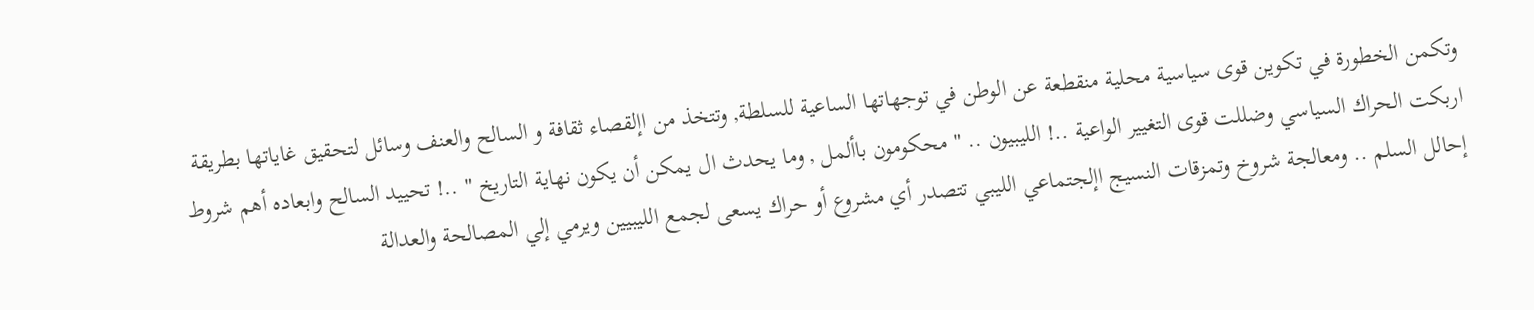وتكمن الخطورة في تكوين قوى سياسية محلية منقطعة عن الوطن في توجهاتها الساعية للسلطة, وتتخذ من اإلقصاء ثقافة و السالح والعنف وسائل لتحقيق غاياتها بطريقة اربكت الحراك السياسي وضللت قوى التغيير الواعية ..! الليبيون .. " محكومون باألمل , وما يحدث ال يمكن أن يكون نهاية التاريخ " ..! تحييد السالح وابعاده أهم شروط إحالل السلم .. ومعالجة شروخ وتمزقات النسيج اإلجتماعي الليبي تتصدر أي مشروع أو حراك يسعى لجمع الليبيين ويرمي إلي المصالحة والعدالة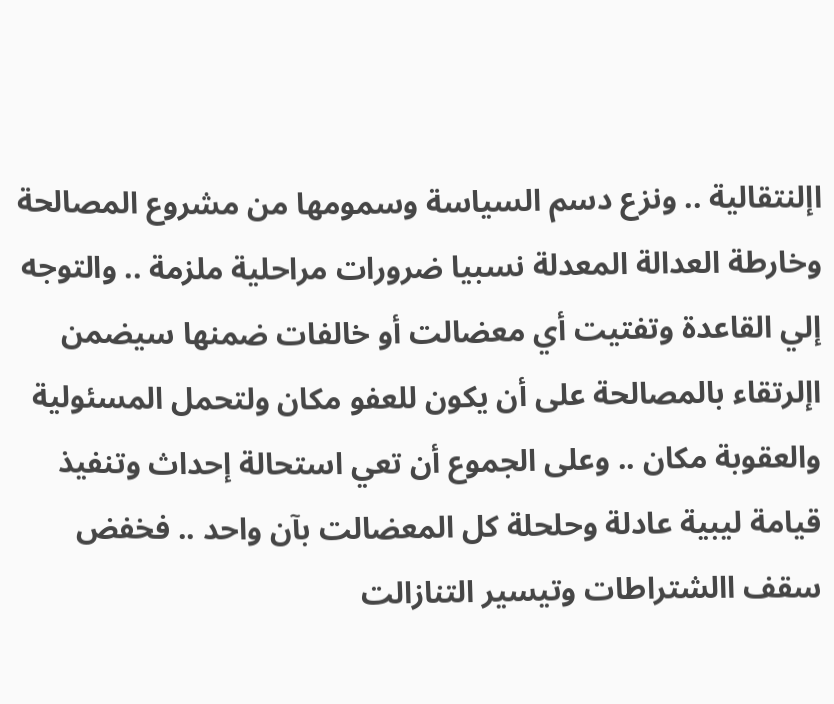اإلنتقالية .. ونزع دسم السياسة وسمومها من مشروع المصالحة وخارطة العدالة المعدلة نسبيا ضرورات مراحلية ملزمة .. والتوجه إلي القاعدة وتفتيت أي معضالت أو خالفات ضمنها سيضمن اإلرتقاء بالمصالحة على أن يكون للعفو مكان ولتحمل المسئولية والعقوبة مكان .. وعلى الجموع أن تعي استحالة إحداث وتنفيذ قيامة ليبية عادلة وحلحلة كل المعضالت بآن واحد .. فخفض سقف االشتراطات وتيسير التنازالت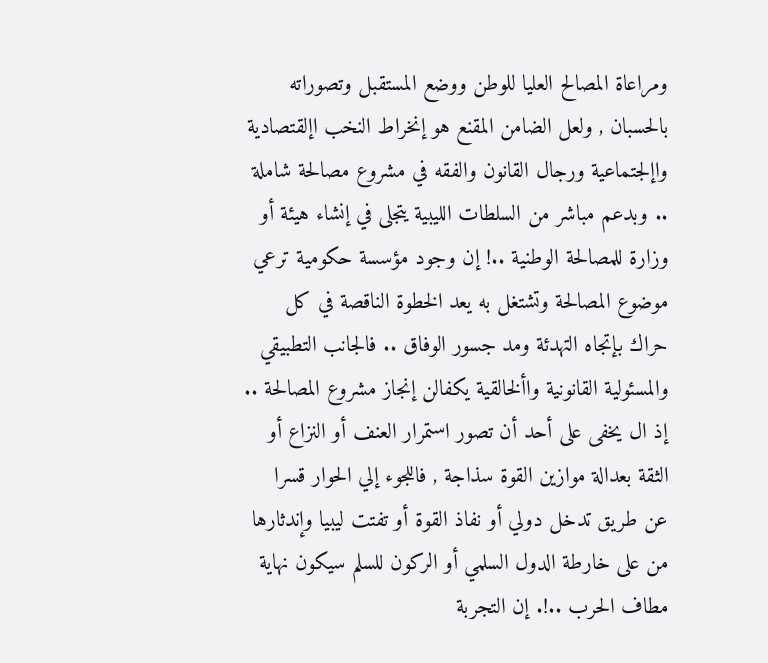ومراعاة المصالح العليا للوطن ووضع المستقبل وتصوراته بالحسبان , ولعل الضامن المقنع هو إنخراط النخب اإلقتصادية واإلجتماعية ورجال القانون والفقه في مشروع مصالحة شاملة .. وبدعم مباشر من السلطات الليبية يتجلى في إنشاء هيئة أو وزارة للمصالحة الوطنية ..! إن وجود مؤسسة حكومية ترعي موضوع المصالحة وتشتغل به يعد الخطوة الناقصة في كل حراك بإتجاه التهدئة ومد جسور الوفاق .. فالجانب التطبيقي والمسئولية القانونية واألخالقية يكفالن إنجاز مشروع المصالحة .. إذ ال يخفى على أحد أن تصور استمرار العنف أو النزاع أو الثقة بعدالة موازين القوة سذاجة , فاللجوء إلي الحوار قسرا عن طريق تدخل دولي أو نفاذ القوة أو تفتت ليبيا وإندثارها من على خارطة الدول السلمي أو الركون للسلم سيكون نهاية مطاف الحرب ..!. إن التجربة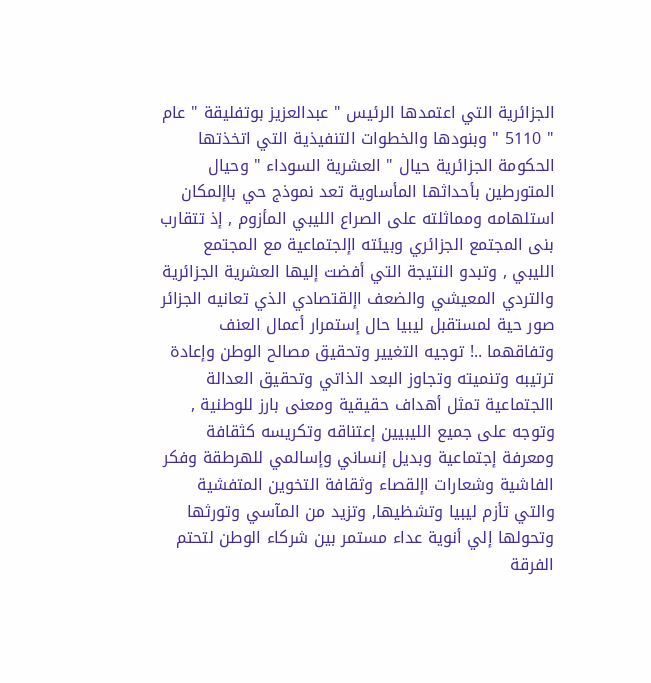الجزائرية التي اعتمدها الرئيس " عبدالعزيز بوتفليقة " عام " 5110 " وبنودها والخطوات التنفيذية التي اتخذتها الحكومة الجزائرية حيال " العشرية السوداء " وحيال المتورطين بأحداثها المأساوية تعد نموذج حي باإلمكان استلهامه ومماثلته على الصراع الليبي المأزوم , إذ تتقارب بنى المجتمع الجزائري وبيئته اإلجتماعية مع المجتمع الليبي , وتبدو النتيجة التي أفضت إليها العشرية الجزائرية والتردي المعيشي والضعف اإلقتصادي الذي تعانيه الجزائر صور حية لمستقبل ليبيا حال إستمرار أعمال العنف وتفاقهما ..! توجيه التغيير وتحقيق مصالح الوطن وإعادة ترتيبه وتنميته وتجاوز البعد الذاتي وتحقيق العدالة االجتماعية تمثل أهداف حقيقية ومعنى بارز للوطنية , وتوجه على جميع الليبيين إعتناقه وتكريسه كثقافة ومعرفة إجتماعية وبديل إنساني وإسالمي للهرطقة وفكر الفاشية وشعارات اإلقصاء وثقافة التخوين المتفشية والتي تأزم ليبيا وتشظيها, وتزيد من المآسي وتورثها وتحولها إلي أنوية عداء مستمر بين شركاء الوطن لتحتم الفرقة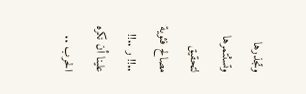وتجذرها وتسثتمرها لتحقيق مصالح فئوية ..!! ر ..!! علينا أن نكره الحرب ..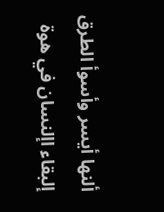ألنها أيسر وأسوأ الطرق إلبقاء اإلنسان في هوة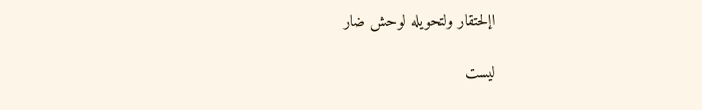اإلحتقار ولتحويله لوحش ضار

ليست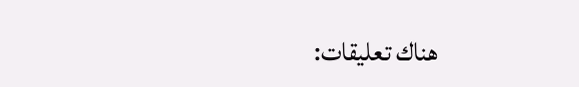هناك تعليقات: